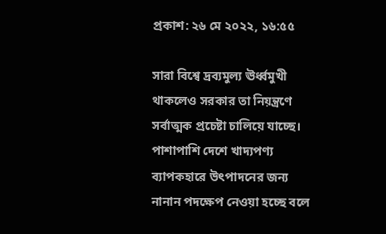প্রকাশ: ২৬ মে ২০২২, ১৬:৫৫

সারা বিশ্বে দ্রব্যমুল্য ঊর্ধ্বমুখী থাকলেও সরকার তা নিয়ন্ত্রণে সর্বাত্মক প্রচেষ্টা চালিয়ে যাচ্ছে। পাশাপাশি দেশে খাদ্যপণ্য ব্যাপকহারে উৎপাদনের জন্য নানান পদক্ষেপ নেওয়া হচ্ছে বলে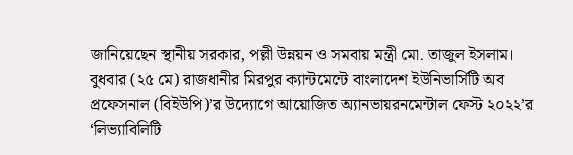জানিয়েছেন স্থানীয় সরকার, পল্লী উন্নয়ন ও সমবায় মন্ত্রী মো. তাজুল ইসলাম।
বুধবার (২৫ মে) রাজধানীর মিরপুর ক্যান্টমেন্টে বাংলাদেশ ইউনিভার্সিটি অব প্রফেসনাল (বিইউপি)’র উদ্যোগে আয়োজিত অ্যানভায়রনমেন্টাল ফেস্ট ২০২২’র ‘লিভ্যাবিলিটি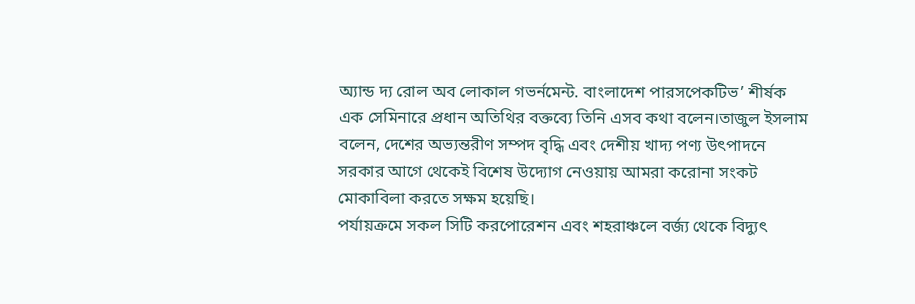অ্যান্ড দ্য রোল অব লোকাল গভর্নমেন্ট. বাংলাদেশ পারসপেকটিভ’ শীর্ষক এক সেমিনারে প্রধান অতিথির বক্তব্যে তিনি এসব কথা বলেন।তাজুল ইসলাম বলেন, দেশের অভ্যন্তরীণ সম্পদ বৃদ্ধি এবং দেশীয় খাদ্য পণ্য উৎপাদনে সরকার আগে থেকেই বিশেষ উদ্যোগ নেওয়ায় আমরা করোনা সংকট মোকাবিলা করতে সক্ষম হয়েছি।
পর্যায়ক্রমে সকল সিটি করপোরেশন এবং শহরাঞ্চলে বর্জ্য থেকে বিদ্যুৎ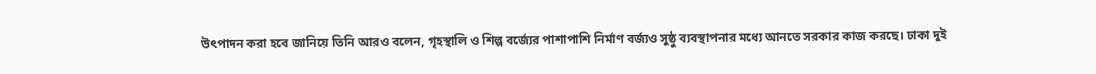উৎপাদন করা হবে জানিয়ে তিনি আরও বলেন, গৃহস্থালি ও শিল্প বর্জ্যের পাশাপাশি নির্মাণ বর্জ্যও সুষ্ঠু ব্যবস্থাপনার মধ্যে আনতে সরকার কাজ করছে। ঢাকা দুই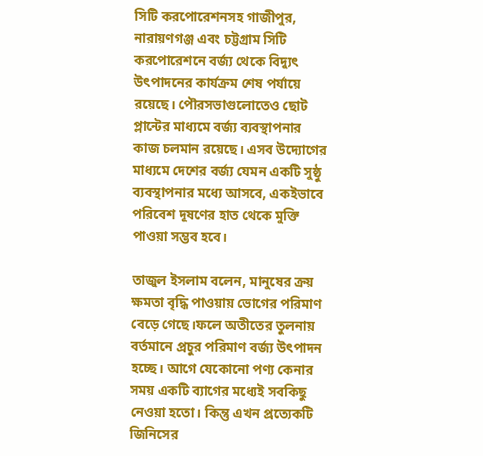সিটি করপোরেশনসহ গাজীপুর, নারায়ণগঞ্জ এবং চট্টগ্রাম সিটি করপোরেশনে বর্জ্য থেকে বিদ্যুৎ উৎপাদনের কার্যক্রম শেষ পর্যায়ে রয়েছে। পৌরসভাগুলোতেও ছোট প্লান্টের মাধ্যমে বর্জ্য ব্যবস্থাপনার কাজ চলমান রয়েছে। এসব উদ্যোগের মাধ্যমে দেশের বর্জ্য যেমন একটি সুষ্ঠু ব্যবস্থাপনার মধ্যে আসবে, একইভাবে পরিবেশ দূষণের হাত থেকে মুক্তি পাওয়া সম্ভব হবে।

তাজুল ইসলাম বলেন, মানুষের ক্রয় ক্ষমতা বৃদ্ধি পাওয়ায় ভোগের পরিমাণ বেড়ে গেছে।ফলে অতীতের তুলনায় বর্তমানে প্রচুর পরিমাণ বর্জ্য উৎপাদন হচ্ছে। আগে যেকোনো পণ্য কেনার সময় একটি ব্যাগের মধ্যেই সবকিছু নেওয়া হতো। কিন্তু এখন প্রত্যেকটি জিনিসের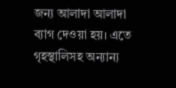জন্য আলাদা আলাদা ব্যাগ দেওয়া হয়। এতে গৃহস্থালিসহ অন্যান্য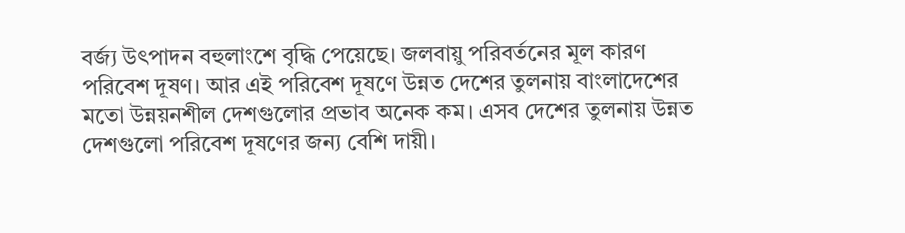বর্জ্য উৎপাদন বহুলাংশে বৃদ্ধি পেয়েছে। জলবায়ু পরিবর্তনের মূল কারণ পরিবেশ দূষণ। আর এই পরিবেশ দূষণে উন্নত দেশের তুলনায় বাংলাদেশের মতো উন্নয়নশীল দেশগুলোর প্রভাব অনেক কম। এসব দেশের তুলনায় উন্নত দেশগুলো পরিবেশ দূষণের জন্য বেশি দায়ী।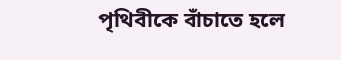পৃথিবীকে বাঁচাতে হলে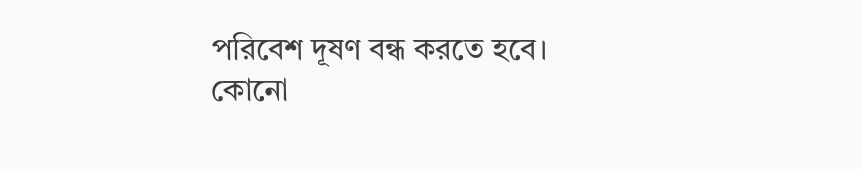পরিবেশ দূষণ বন্ধ করতে হবে।
কোনো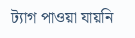ট্যাগ পাওয়া যায়নি